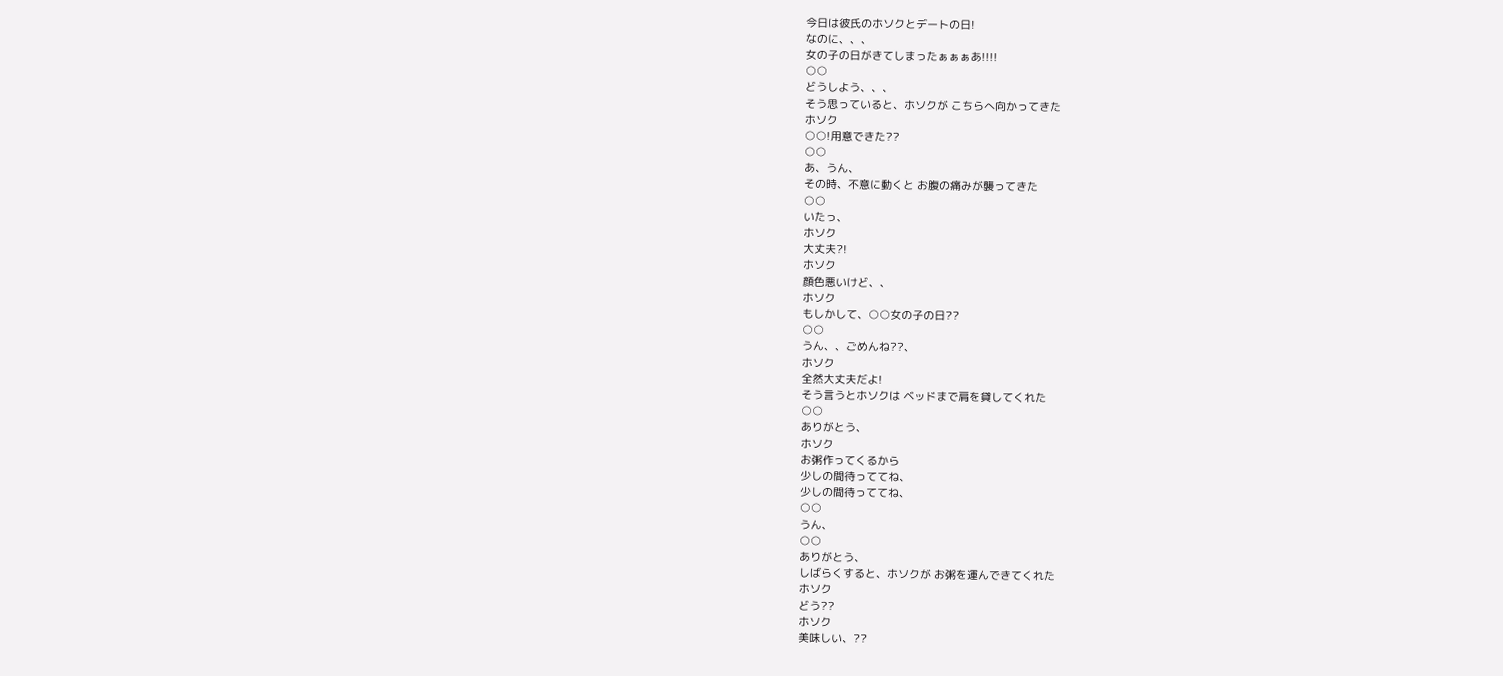今日は彼氏のホソクとデートの日!
なのに、、、
女の子の日がきてしまったぁぁぁあ!!!!
○○
どうしよう、、、
そう思っていると、ホソクが こちらへ向かってきた
ホソク
○○!用意できた??
○○
あ、うん、
その時、不意に動くと お腹の痛みが襲ってきた
○○
いたっ、
ホソク
大丈夫?!
ホソク
顔色悪いけど、、
ホソク
もしかして、○○女の子の日??
○○
うん、、ごめんね??、
ホソク
全然大丈夫だよ!
そう言うとホソクは ベッドまで肩を貸してくれた
○○
ありがとう、
ホソク
お粥作ってくるから
少しの間待っててね、
少しの間待っててね、
○○
うん、
○○
ありがとう、
しばらくすると、ホソクが お粥を運んできてくれた
ホソク
どう??
ホソク
美味しい、??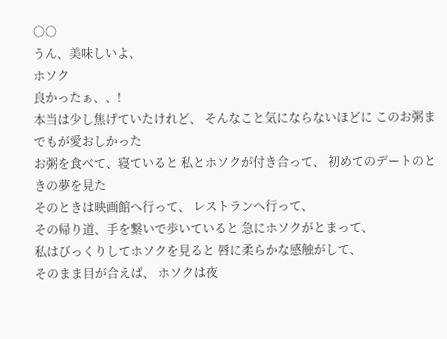○○
うん、美味しいよ、
ホソク
良かったぁ、、!
本当は少し焦げていたけれど、 そんなこと気にならないほどに このお粥までもが愛おしかった
お粥を食べて、寝ていると 私とホソクが付き合って、 初めてのデートのときの夢を見た
そのときは映画館へ行って、 レストランへ行って、
その帰り道、手を繋いで歩いていると 急にホソクがとまって、
私はびっくりしてホソクを見ると 唇に柔らかな感触がして、
そのまま目が合えば、 ホソクは夜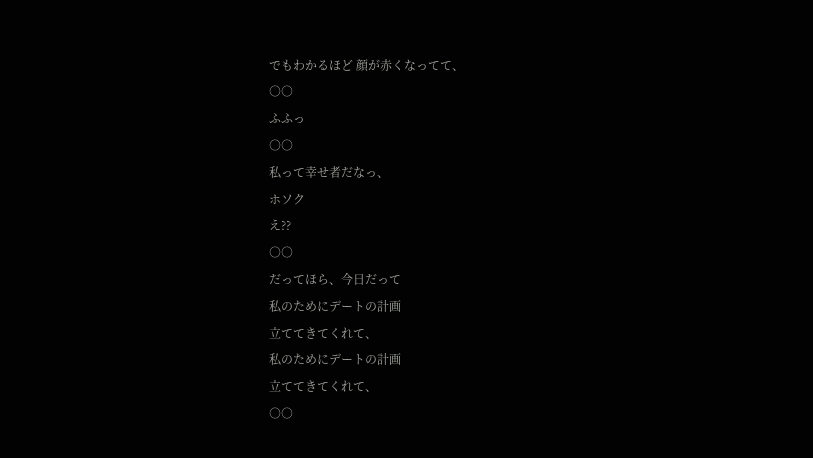でもわかるほど 顔が赤くなってて、
○○
ふふっ
○○
私って幸せ者だなっ、
ホソク
え??
○○
だってほら、今日だって
私のためにデートの計画
立ててきてくれて、
私のためにデートの計画
立ててきてくれて、
○○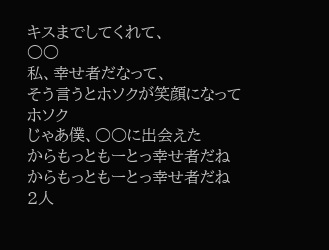キスまでしてくれて、
○○
私、幸せ者だなって、
そう言うとホソクが笑顔になって
ホソク
じゃあ僕、○○に出会えた
からもっともーとっ幸せ者だね
からもっともーとっ幸せ者だね
2人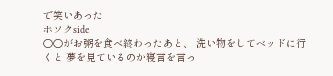で笑いあった
ホソクside
○○がお粥を食べ終わったあと、 洗い物をしてベッドに行くと 夢を見ているのか寝言を言っ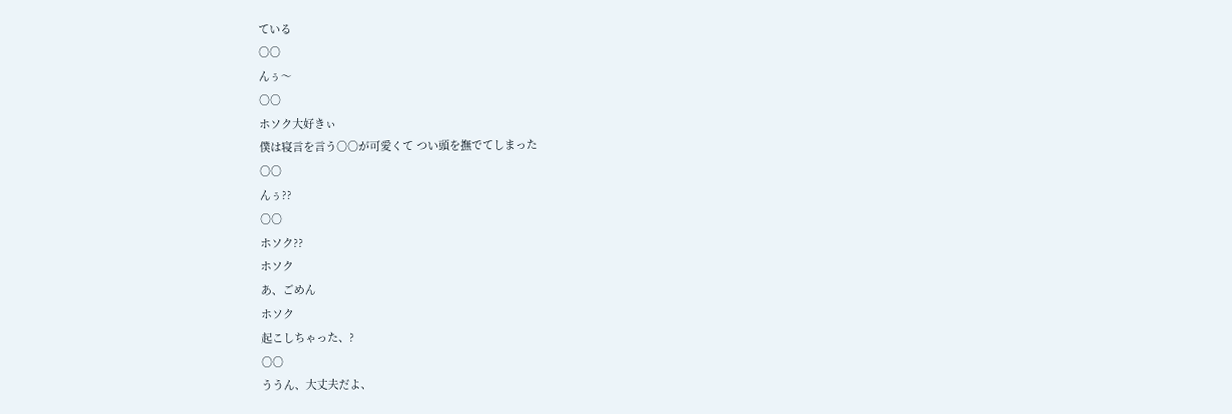ている
○○
んぅ〜
○○
ホソク大好きぃ
僕は寝言を言う○○が可愛くて つい頭を撫でてしまった
○○
んぅ??
○○
ホソク??
ホソク
あ、ごめん
ホソク
起こしちゃった、?
○○
ううん、大丈夫だよ、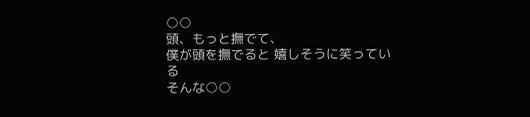○○
頭、もっと撫でて、
僕が頭を撫でると 嬉しそうに笑っている
そんな○○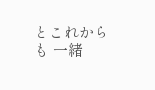とこれからも 一緒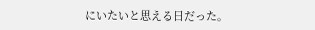にいたいと思える日だった。